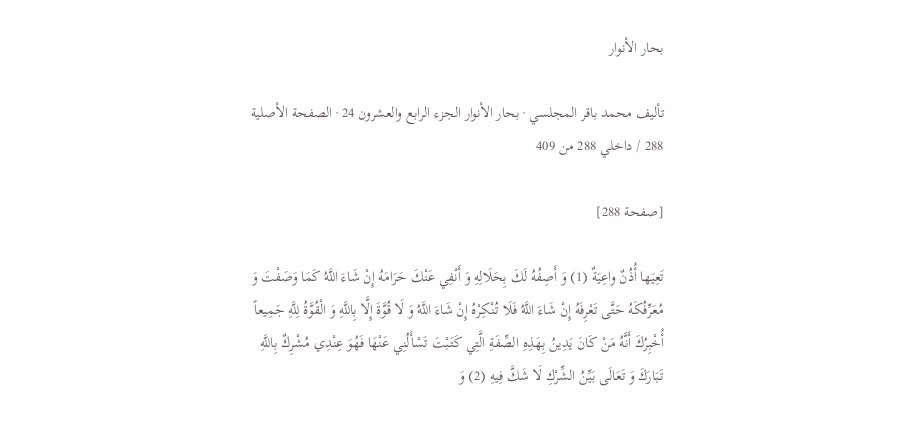بحار الأنوار

تأليف محمد باقر المجلسي · بحار الأنوار الجزء الرابع والعشرون 24 · الصفحة الأصلية 288 / داخلي 288 من 409

[صفحة 288]

تَعِيَها أُذُنٌ واعِيَةٌ (1) وَ أَصِفُهُ لَكَ بِحَلَالِهِ وَ أَنْفِي عَنْكَ حَرَامَهُ إِنْ شَاءَ اللَّهُ كَمَا وَصَفْتَ وَ مُعَرِّفُكَهُ حَتَّى تَعْرِفَهُ إِنْ شَاءَ اللَّهُ فَلَا تُنْكِرْهُ إِنْ شَاءَ اللَّهُ وَ لَا قُوَّةَ إِلَّا بِاللَّهِ وَ الْقُوَّةُ لِلَّهِ جَمِيعاً أُخْبِرُكَ أَنَّهُ مَنْ كَانَ يَدِينُ بِهَذِهِ الصِّفَةِ الَّتِي كَتَبْتَ تَسْأَلُنِي عَنْهَا فَهُوَ عِنْدِي مُشْرِكٌ بِاللَّهِ تَبَارَكَ وَ تَعَالَى بَيِّنُ الشِّرْكِ لَا شَكَّ فِيهِ (2) وَ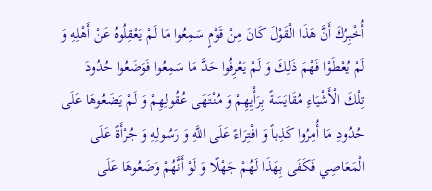أُخْبِرُكَ أَنَّ هَذَا الْقَوْلَ كَانَ مِنْ قَوْمٍ سَمِعُوا مَا لَمْ يَعْقِلُوهُ عَنْ أَهْلِهِ وَ لَمْ يُعْطَوْا فَهْمَ ذَلِكَ وَ لَمْ يَعْرِفُوا حَدَّ مَا سَمِعُوا فَوَضَعُوا حُدُودَ تِلْكَ الْأَشْيَاءِ مُقَايَسَةً بِرَأْيِهِمْ وَ مُنْتَهَى عُقُولِهِمْ وَ لَمْ يَضَعُوهَا عَلَى حُدُودِ مَا أُمِرُوا كَذِباً وَ افْتِرَاءً عَلَى اللَّهِ وَ رَسُولِهِ وَ جُرْأَةً عَلَى الْمَعَاصِي فَكَفَى بِهَذَا لَهُمْ جَهْلًا وَ لَوْ أَنَّهُمْ وَضَعُوهَا عَلَى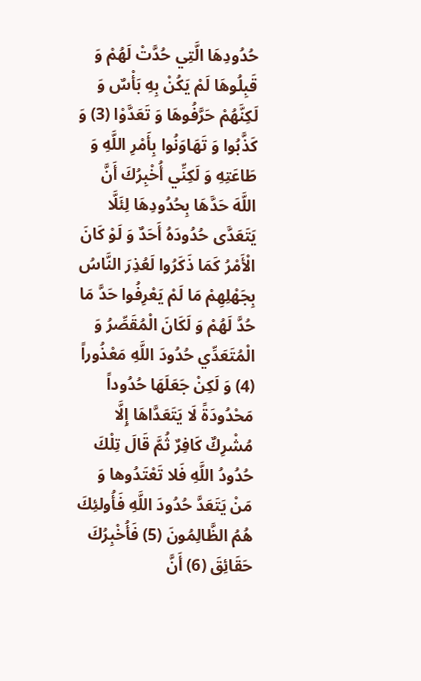حُدُودِهَا الَّتِي حُدَّتْ لَهُمْ وَ قَبِلُوهَا لَمْ يَكُنْ بِهِ بَأْسٌ وَ لَكِنَّهُمْ حَرَّفُوهَا وَ تَعَدَّوْا (3) وَ كَذَّبُوا وَ تَهَاوَنُوا بِأَمْرِ اللَّهِ وَ طَاعَتِهِ وَ لَكِنِّي أُخْبِرُكَ أَنَّ اللَّهَ حَدَّهَا بِحُدُودِهَا لِئَلَّا يَتَعَدَّى حُدُودَهُ أَحَدٌ وَ لَوْ كَانَ الْأَمْرُ كَمَا ذَكَرُوا لَعُذِرَ النَّاسُ بِجَهْلِهِمْ مَا لَمْ يَعْرِفُوا حَدَّ مَا حُدَّ لَهُمْ وَ لَكَانَ الْمُقَصِّرُ وَ الْمُتَعَدِّي حُدُودَ اللَّهِ مَعْذُوراً (4) وَ لَكِنْ جَعَلَهَا حُدُوداً مَحْدُودَةً لَا يَتَعَدَّاهَا إِلَّا مُشْرِكٌ كَافِرٌ ثُمَّ قَالَ تِلْكَ حُدُودُ اللَّهِ فَلا تَعْتَدُوها وَ مَنْ يَتَعَدَّ حُدُودَ اللَّهِ فَأُولئِكَ هُمُ الظَّالِمُونَ (5) فَأُخْبِرُكَ حَقَائِقَ (6) أَنَّ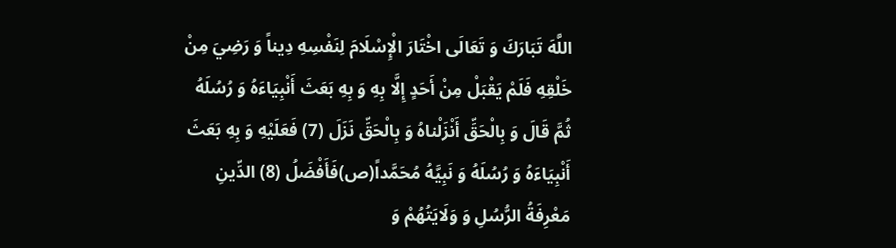اللَّهَ تَبَارَكَ وَ تَعَالَى اخْتَارَ الْإِسْلَامَ لِنَفْسِهِ دِيناً وَ رَضِيَ مِنْ خَلْقِهِ فَلَمْ يَقْبَلْ مِنْ أَحَدٍ إِلَّا بِهِ وَ بِهِ بَعَثَ أَنْبِيَاءَهُ وَ رُسُلَهُ ثُمَّ قَالَ وَ بِالْحَقِّ أَنْزَلْناهُ وَ بِالْحَقِّ نَزَلَ (7) فَعَلَيْهِ وَ بِهِ بَعَثَ أَنْبِيَاءَهُ وَ رُسُلَهُ وَ نَبِيَّهُ مُحَمَّداً(ص)فَأَفْضَلُ (8) الدِّينِ مَعْرِفَةُ الرُّسُلِ وَ وَلَايَتُهُمْ وَ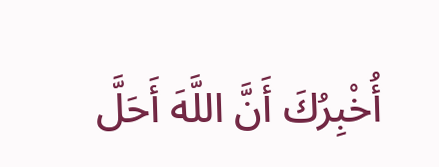أُخْبِرُكَ أَنَّ اللَّهَ أَحَلَّ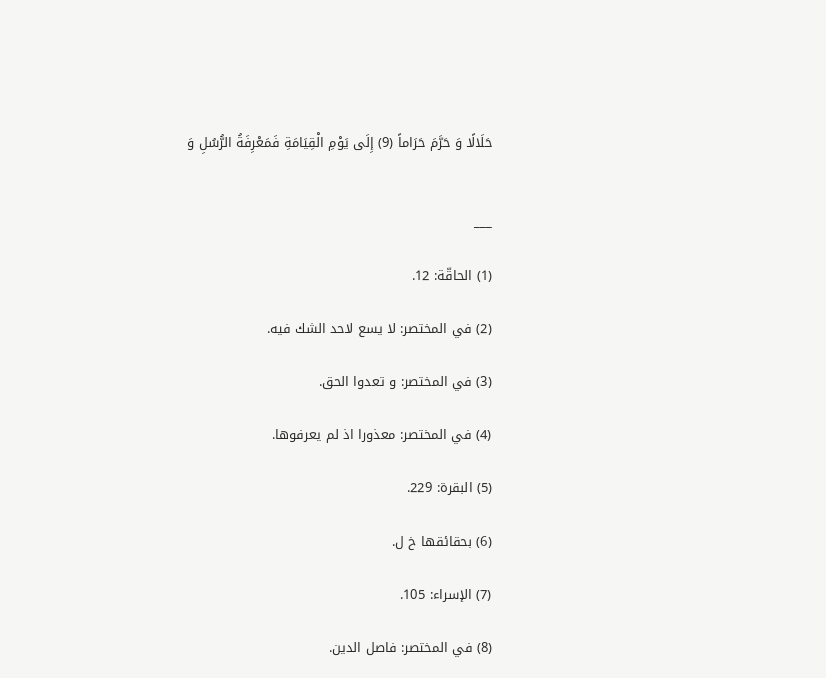حَلَالًا وَ حَرَّمَ حَرَاماً (9) إِلَى يَوْمِ الْقِيَامَةِ فَمَعْرِفَةُ الرُّسُلِ وَ


___

(1) الحاقّة: 12.

(2) في المختصر: لا يسع لاحد الشك فيه.

(3) في المختصر: و تعدوا الحق.

(4) في المختصر: معذورا اذ لم يعرفوها.

(5) البقرة: 229.

(6) بحقائقها خ ل.

(7) الإسراء: 105.

(8) في المختصر: فاصل الدين.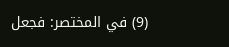(9) في المختصر: فجعل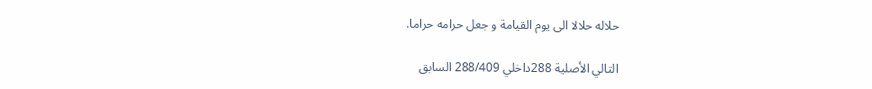حلاله حلالا الى يوم القيامة و جعل حرامه حراما.

التالي الأصلية 288داخلي 288/409 السابق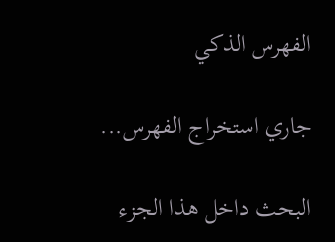الفهرس الذكي

جاري استخراج الفهرس...

البحث داخل هذا الجزء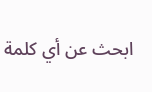ابحث عن أي كلمة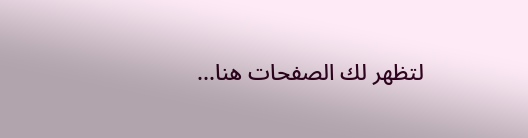لتظهر لك الصفحات هنا...